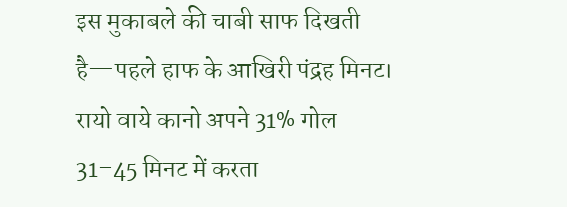इस मुकाबले की चाबी साफ दिखती है—पहले हाफ के आखिरी पंद्रह मिनट। रायो वाये कानो अपने 31% गोल 31–45 मिनट में करता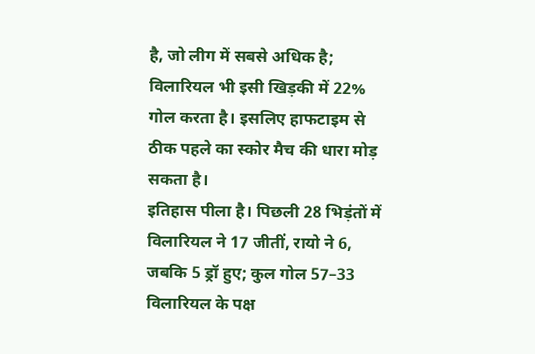है, जो लीग में सबसे अधिक है; विलारियल भी इसी खिड़की में 22% गोल करता है। इसलिए हाफटाइम से ठीक पहले का स्कोर मैच की धारा मोड़ सकता है।
इतिहास पीला है। पिछली 28 भिड़ंतों में विलारियल ने 17 जीतीं, रायो ने 6, जबकि 5 ड्रॉ हुए; कुल गोल 57–33 विलारियल के पक्ष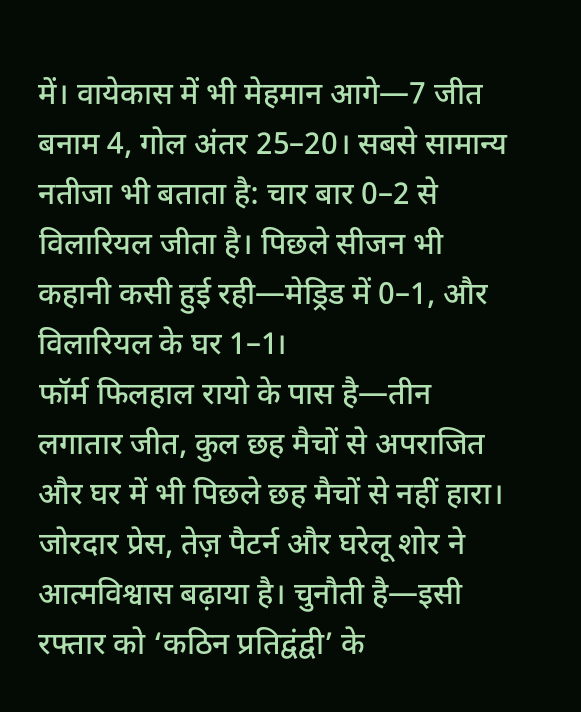में। वायेकास में भी मेहमान आगे—7 जीत बनाम 4, गोल अंतर 25–20। सबसे सामान्य नतीजा भी बताता है: चार बार 0–2 से विलारियल जीता है। पिछले सीजन भी कहानी कसी हुई रही—मेड्रिड में 0–1, और विलारियल के घर 1–1।
फॉर्म फिलहाल रायो के पास है—तीन लगातार जीत, कुल छह मैचों से अपराजित और घर में भी पिछले छह मैचों से नहीं हारा। जोरदार प्रेस, तेज़ पैटर्न और घरेलू शोर ने आत्मविश्वास बढ़ाया है। चुनौती है—इसी रफ्तार को ‘कठिन प्रतिद्वंद्वी’ के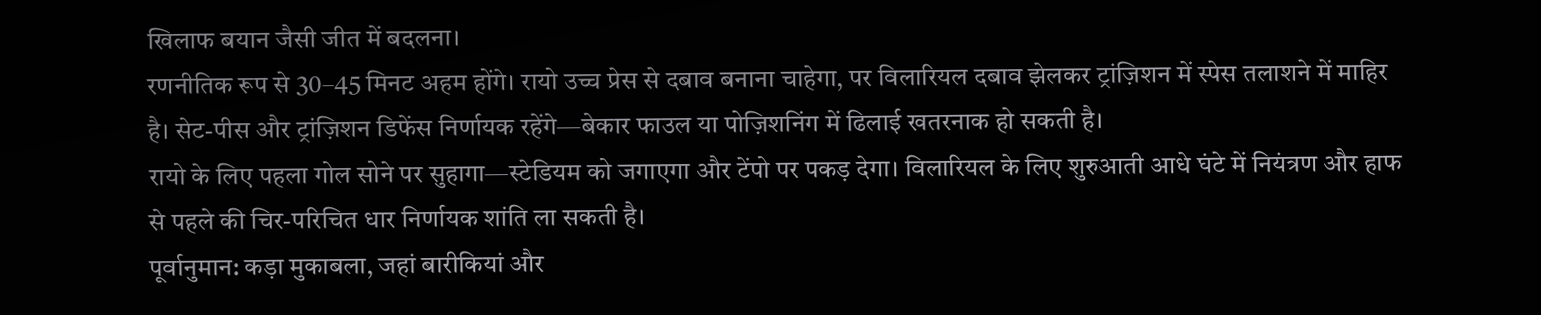खिलाफ बयान जैसी जीत में बदलना।
रणनीतिक रूप से 30–45 मिनट अहम होंगे। रायो उच्च प्रेस से दबाव बनाना चाहेगा, पर विलारियल दबाव झेलकर ट्रांज़िशन में स्पेस तलाशने में माहिर है। सेट-पीस और ट्रांज़िशन डिफेंस निर्णायक रहेंगे—बेकार फाउल या पोज़िशनिंग में ढिलाई खतरनाक हो सकती है।
रायो के लिए पहला गोल सोने पर सुहागा—स्टेडियम को जगाएगा और टेंपो पर पकड़ देगा। विलारियल के लिए शुरुआती आधे घंटे में नियंत्रण और हाफ से पहले की चिर-परिचित धार निर्णायक शांति ला सकती है।
पूर्वानुमान: कड़ा मुकाबला, जहां बारीकियां और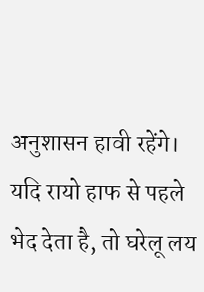अनुशासन हावी रहेंगे। यदि रायो हाफ से पहले भेद देता है, तो घरेलू लय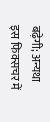बढ़ेगी; अन्यथा इस फिक्सचर में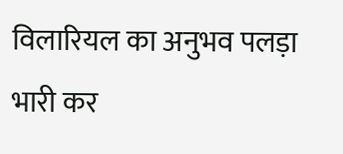विलारियल का अनुभव पलड़ा भारी कर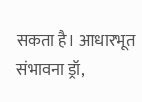सकता है। आधारभूत संभावना ड्रॉ,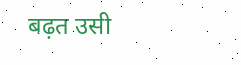बढ़त उसी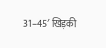31–45′ खिड़की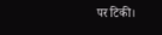पर टिकी।